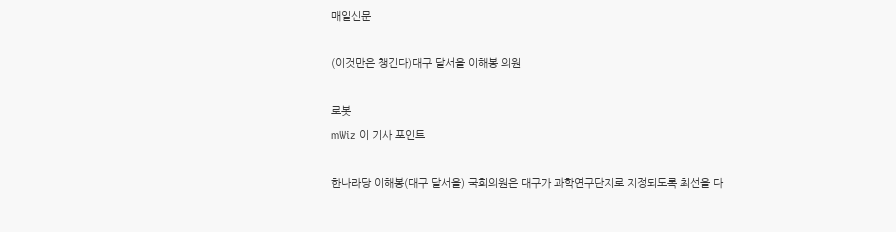매일신문

(이것만은 챙긴다)대구 달서을 이해봉 의원

로봇
mWiz 이 기사 포인트

한나라당 이해봉(대구 달서을) 국회의원은 대구가 과학연구단지로 지정되도록 최선을 다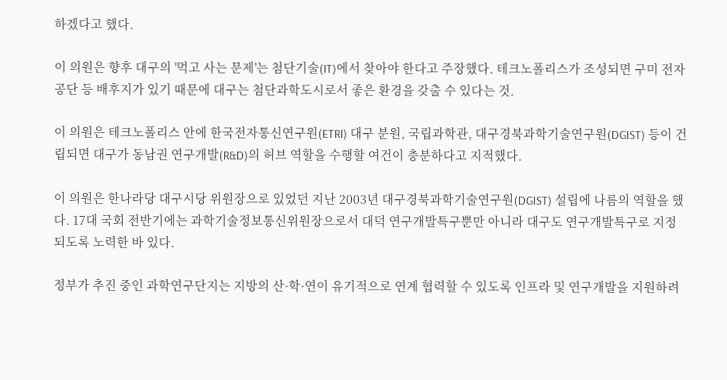하겠다고 했다.

이 의원은 향후 대구의 '먹고 사는 문제'는 첨단기술(IT)에서 찾아야 한다고 주장했다. 테크노폴리스가 조성되면 구미 전자공단 등 배후지가 있기 때문에 대구는 첨단과학도시로서 좋은 환경을 갖출 수 있다는 것.

이 의원은 테크노폴리스 안에 한국전자통신연구원(ETRI) 대구 분원, 국립과학관, 대구경북과학기술연구원(DGIST) 등이 건립되면 대구가 동남권 연구개발(R&D)의 허브 역할을 수행할 여건이 충분하다고 지적했다.

이 의원은 한나라당 대구시당 위원장으로 있었던 지난 2003년 대구경북과학기술연구원(DGIST) 설립에 나름의 역할을 했다. 17대 국회 전반기에는 과학기술정보통신위원장으로서 대덕 연구개발특구뿐만 아니라 대구도 연구개발특구로 지정되도록 노력한 바 있다.

정부가 추진 중인 과학연구단지는 지방의 산·학·연이 유기적으로 연계 협력할 수 있도록 인프라 및 연구개발을 지원하려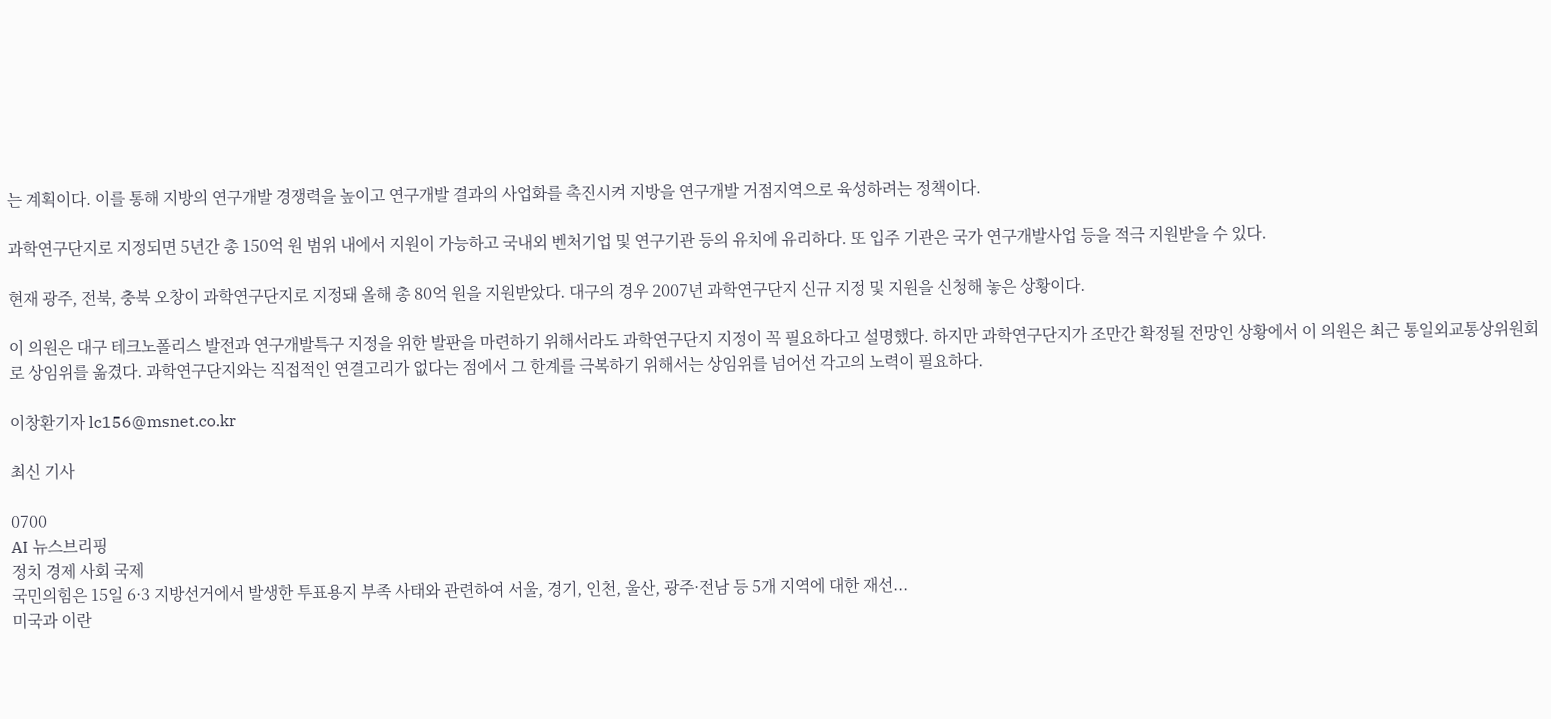는 계획이다. 이를 통해 지방의 연구개발 경쟁력을 높이고 연구개발 결과의 사업화를 촉진시켜 지방을 연구개발 거점지역으로 육성하려는 정책이다.

과학연구단지로 지정되면 5년간 총 150억 원 범위 내에서 지원이 가능하고 국내외 벤처기업 및 연구기관 등의 유치에 유리하다. 또 입주 기관은 국가 연구개발사업 등을 적극 지원받을 수 있다.

현재 광주, 전북, 충북 오창이 과학연구단지로 지정돼 올해 총 80억 원을 지원받았다. 대구의 경우 2007년 과학연구단지 신규 지정 및 지원을 신청해 놓은 상황이다.

이 의원은 대구 테크노폴리스 발전과 연구개발특구 지정을 위한 발판을 마련하기 위해서라도 과학연구단지 지정이 꼭 필요하다고 설명했다. 하지만 과학연구단지가 조만간 확정될 전망인 상황에서 이 의원은 최근 통일외교통상위원회로 상임위를 옮겼다. 과학연구단지와는 직접적인 연결고리가 없다는 점에서 그 한계를 극복하기 위해서는 상임위를 넘어선 각고의 노력이 필요하다.

이창환기자 lc156@msnet.co.kr

최신 기사

0700
AI 뉴스브리핑
정치 경제 사회 국제
국민의힘은 15일 6·3 지방선거에서 발생한 투표용지 부족 사태와 관련하여 서울, 경기, 인천, 울산, 광주·전남 등 5개 지역에 대한 재선...
미국과 이란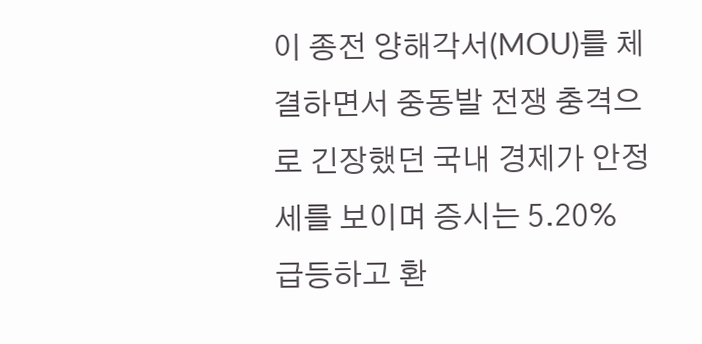이 종전 양해각서(MOU)를 체결하면서 중동발 전쟁 충격으로 긴장했던 국내 경제가 안정세를 보이며 증시는 5.20% 급등하고 환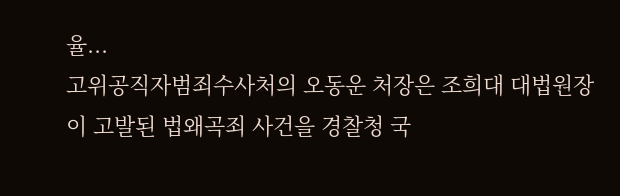율...
고위공직자범죄수사처의 오동운 처장은 조희대 대법원장이 고발된 법왜곡죄 사건을 경찰청 국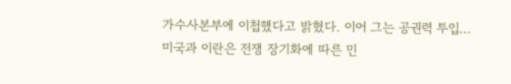가수사본부에 이첩했다고 밝혔다. 이어 그는 공권력 투입...
미국과 이란은 전쟁 장기화에 따른 민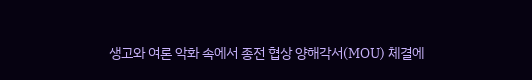생고와 여론 악화 속에서 종전 협상 양해각서(MOU) 체결에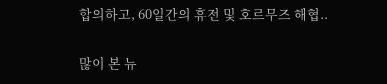합의하고, 60일간의 휴전 및 호르무즈 해협..

많이 본 뉴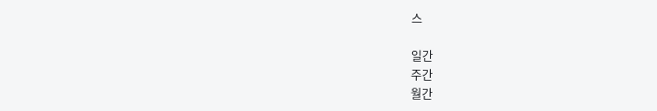스

일간
주간
월간